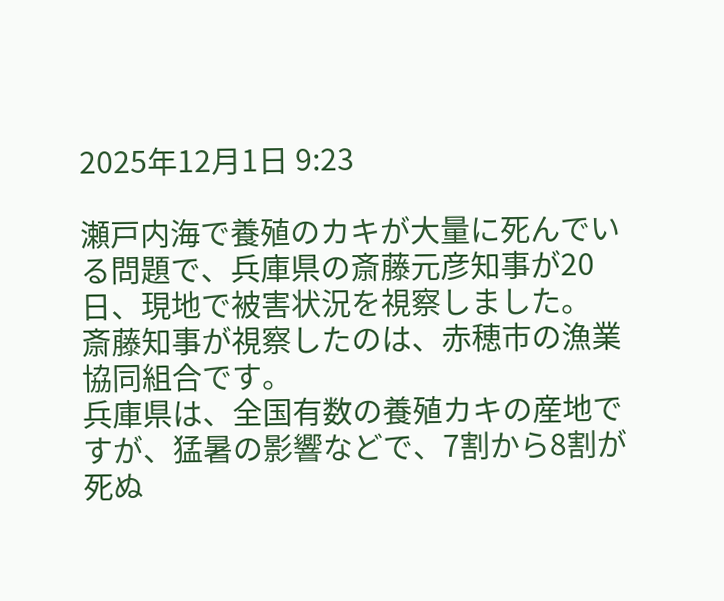2025年12月1日 9:23

瀬戸内海で養殖のカキが大量に死んでいる問題で、兵庫県の斎藤元彦知事が20日、現地で被害状況を視察しました。
斎藤知事が視察したのは、赤穂市の漁業協同組合です。
兵庫県は、全国有数の養殖カキの産地ですが、猛暑の影響などで、7割から8割が死ぬ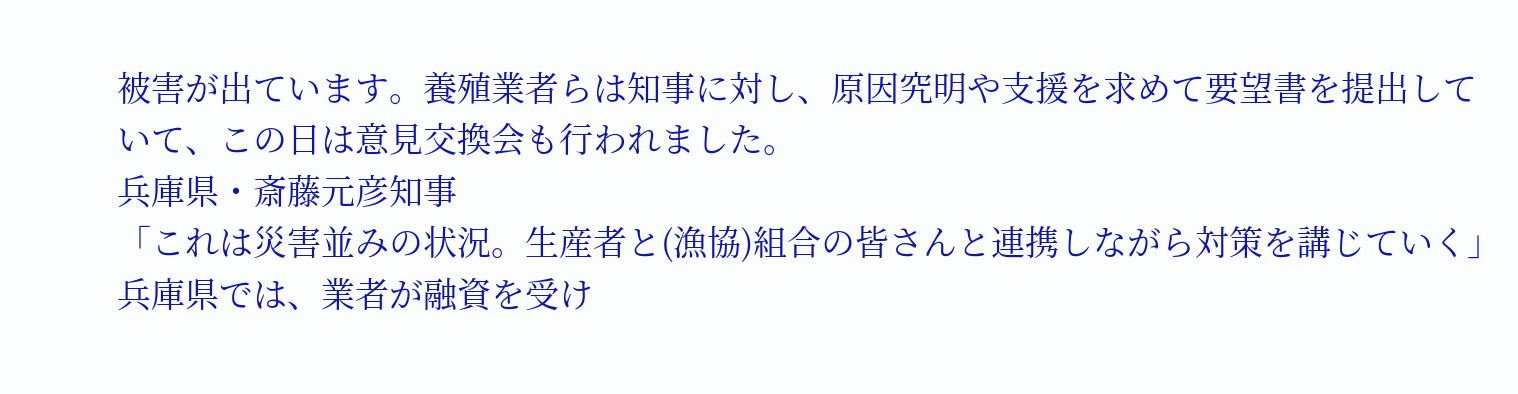被害が出ています。養殖業者らは知事に対し、原因究明や支援を求めて要望書を提出していて、この日は意見交換会も行われました。
兵庫県・斎藤元彦知事
「これは災害並みの状況。生産者と(漁協)組合の皆さんと連携しながら対策を講じていく」
兵庫県では、業者が融資を受け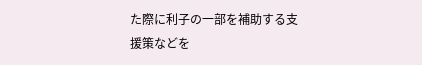た際に利子の一部を補助する支援策などを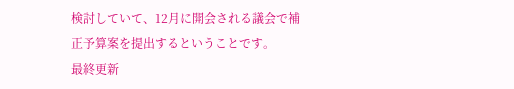検討していて、12月に開会される議会で補正予算案を提出するということです。
最終更新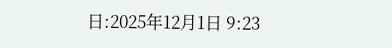日:2025年12月1日 9:23